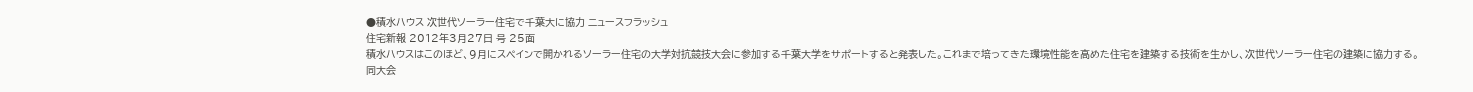●積水ハウス 次世代ソーラー住宅で千葉大に協力 ニュースフラッシュ
住宅新報 2012年3月27日 号 25面
積水ハウスはこのほど、9月にスペインで開かれるソーラー住宅の大学対抗競技大会に参加する千葉大学をサポートすると発表した。これまで培ってきた環境性能を高めた住宅を建築する技術を生かし、次世代ソーラー住宅の建築に協力する。
同大会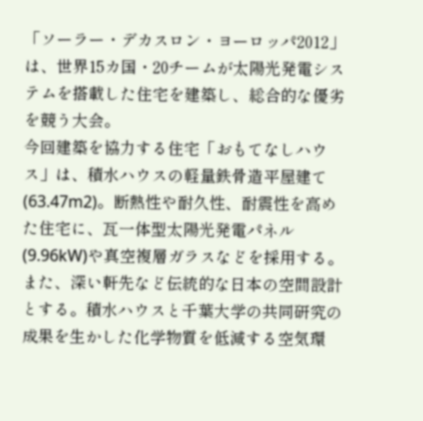「ソーラー・デカスロン・ヨーロッパ2012」は、世界15カ国・20チームが太陽光発電システムを搭載した住宅を建築し、総合的な優劣を競う大会。
今回建築を協力する住宅「おもてなしハウス」は、積水ハウスの軽量鉄骨造平屋建て(63.47m2)。断熱性や耐久性、耐震性を高めた住宅に、瓦一体型太陽光発電パネル(9.96kW)や真空複層ガラスなどを採用する。また、深い軒先など伝統的な日本の空間設計とする。積水ハウスと千葉大学の共同研究の成果を生かした化学物質を低減する空気環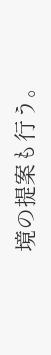境の提案も行う。